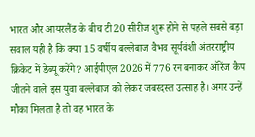भारत और आयरलैंड के बीच टी20 सीरीज शुरू होने से पहले सबसे बड़ा सवाल यही है कि क्या 15 वर्षीय बल्लेबाज वैभव सूर्यवंशी अंतरराष्ट्रीय क्रिकेट में डेब्यू करेंगे? आईपीएल 2026 में 776 रन बनाकर ऑरेंज कैप जीतने वाले इस युवा बल्लेबाज को लेकर जबरदस्त उत्साह है। अगर उन्हें मौका मिलता है तो वह भारत के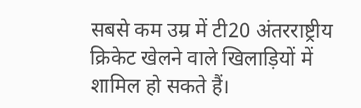सबसे कम उम्र में टी20 अंतरराष्ट्रीय क्रिकेट खेलने वाले खिलाड़ियों में शामिल हो सकते हैं।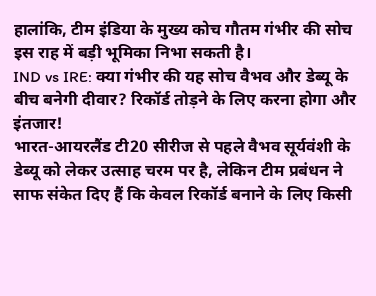हालांकि, टीम इंडिया के मुख्य कोच गौतम गंभीर की सोच इस राह में बड़ी भूमिका निभा सकती है।
IND vs IRE: क्या गंभीर की यह सोच वैभव और डेब्यू के बीच बनेगी दीवार? रिकॉर्ड तोड़ने के लिए करना होगा और इंतजार!
भारत-आयरलैंड टी20 सीरीज से पहले वैभव सूर्यवंशी के डेब्यू को लेकर उत्साह चरम पर है, लेकिन टीम प्रबंधन ने साफ संकेत दिए हैं कि केवल रिकॉर्ड बनाने के लिए किसी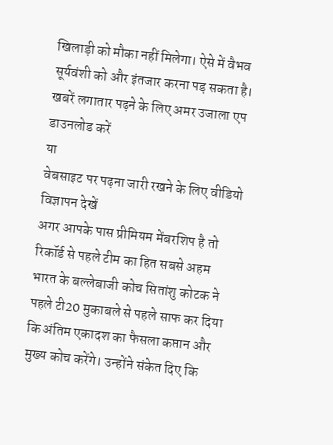खिलाड़ी को मौका नहीं मिलेगा। ऐसे में वैभव सूर्यवंशी को और इंतजार करना पड़ सकता है।
खबरें लगातार पढ़ने के लिए अमर उजाला एप डाउनलोड करें
या
वेबसाइट पर पढ़ना जारी रखने के लिए वीडियो विज्ञापन देखें
अगर आपके पास प्रीमियम मेंबरशिप है तो
रिकॉर्ड से पहले टीम का हित सबसे अहम
भारत के बल्लेबाजी कोच सितांशु कोटक ने पहले टी20 मुकाबले से पहले साफ कर दिया कि अंतिम एकादश का फैसला कप्तान और मुख्य कोच करेंगे। उन्होंने संकेत दिए कि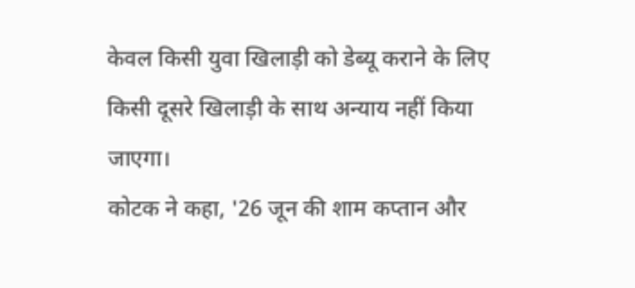केवल किसी युवा खिलाड़ी को डेब्यू कराने के लिए किसी दूसरे खिलाड़ी के साथ अन्याय नहीं किया जाएगा।
कोटक ने कहा, '26 जून की शाम कप्तान और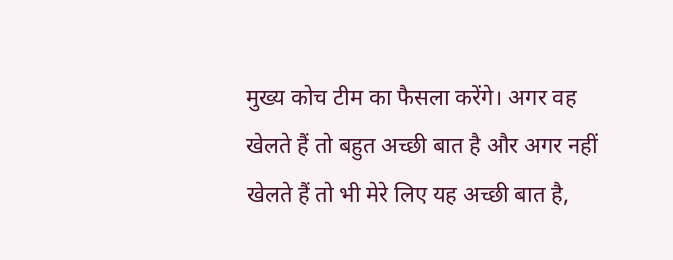मुख्य कोच टीम का फैसला करेंगे। अगर वह खेलते हैं तो बहुत अच्छी बात है और अगर नहीं खेलते हैं तो भी मेरे लिए यह अच्छी बात है,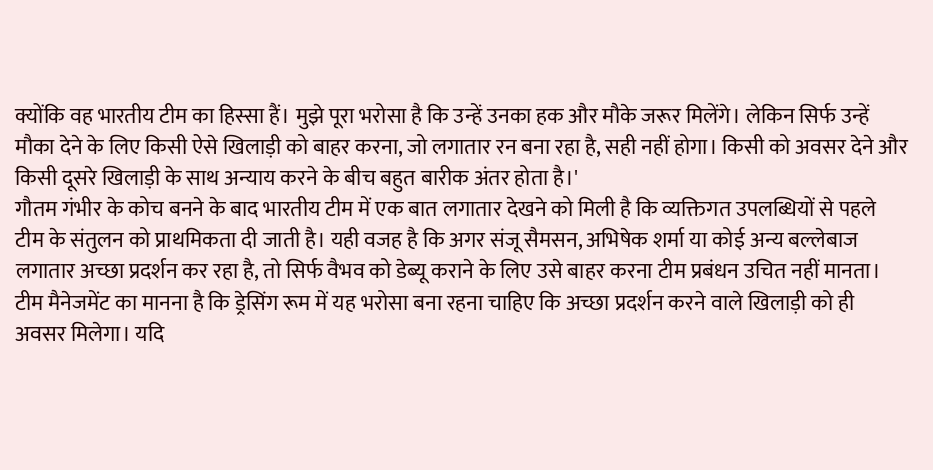क्योंकि वह भारतीय टीम का हिस्सा हैं। मुझे पूरा भरोसा है कि उन्हें उनका हक और मौके जरूर मिलेंगे। लेकिन सिर्फ उन्हें मौका देने के लिए किसी ऐसे खिलाड़ी को बाहर करना, जो लगातार रन बना रहा है, सही नहीं होगा। किसी को अवसर देने और किसी दूसरे खिलाड़ी के साथ अन्याय करने के बीच बहुत बारीक अंतर होता है।'
गौतम गंभीर के कोच बनने के बाद भारतीय टीम में एक बात लगातार देखने को मिली है कि व्यक्तिगत उपलब्धियों से पहले टीम के संतुलन को प्राथमिकता दी जाती है। यही वजह है कि अगर संजू सैमसन, अभिषेक शर्मा या कोई अन्य बल्लेबाज लगातार अच्छा प्रदर्शन कर रहा है, तो सिर्फ वैभव को डेब्यू कराने के लिए उसे बाहर करना टीम प्रबंधन उचित नहीं मानता।
टीम मैनेजमेंट का मानना है कि ड्रेसिंग रूम में यह भरोसा बना रहना चाहिए कि अच्छा प्रदर्शन करने वाले खिलाड़ी को ही अवसर मिलेगा। यदि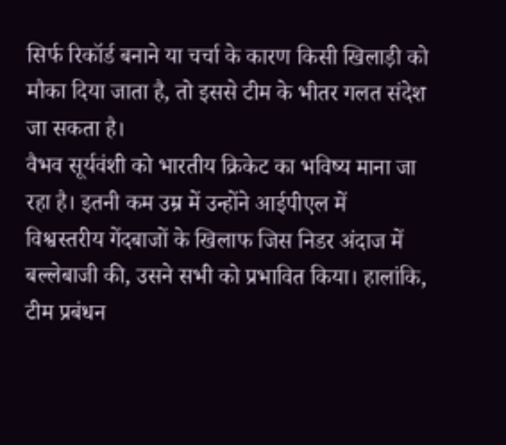सिर्फ रिकॉर्ड बनाने या चर्चा के कारण किसी खिलाड़ी को मौका दिया जाता है, तो इससे टीम के भीतर गलत संदेश जा सकता है।
वैभव सूर्यवंशी को भारतीय क्रिकेट का भविष्य माना जा रहा है। इतनी कम उम्र में उन्होंने आईपीएल में विश्वस्तरीय गेंदबाजों के खिलाफ जिस निडर अंदाज में बल्लेबाजी की, उसने सभी को प्रभावित किया। हालांकि, टीम प्रबंधन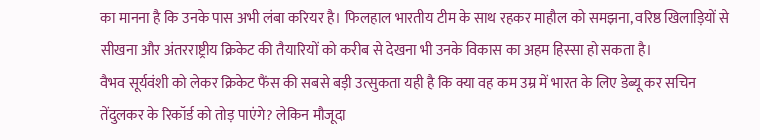का मानना है कि उनके पास अभी लंबा करियर है। फिलहाल भारतीय टीम के साथ रहकर माहौल को समझना, वरिष्ठ खिलाड़ियों से सीखना और अंतरराष्ट्रीय क्रिकेट की तैयारियों को करीब से देखना भी उनके विकास का अहम हिस्सा हो सकता है।
वैभव सूर्यवंशी को लेकर क्रिकेट फैंस की सबसे बड़ी उत्सुकता यही है कि क्या वह कम उम्र में भारत के लिए डेब्यू कर सचिन तेंदुलकर के रिकॉर्ड को तोड़ पाएंगे? लेकिन मौजूदा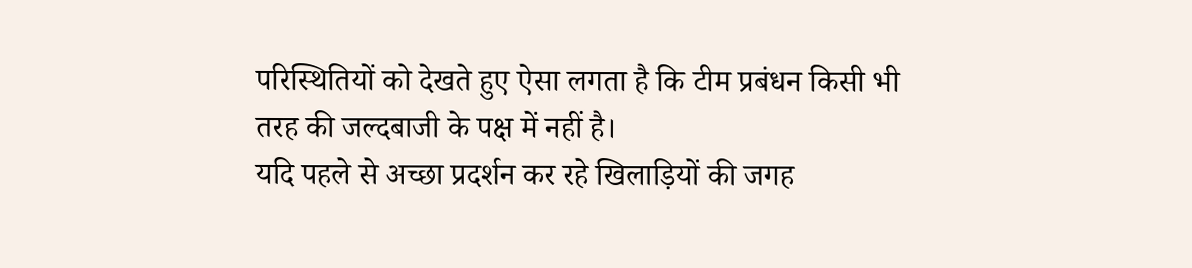परिस्थितियों को देखते हुए ऐसा लगता है कि टीम प्रबंधन किसी भी तरह की जल्दबाजी के पक्ष में नहीं है।
यदि पहले से अच्छा प्रदर्शन कर रहे खिलाड़ियों की जगह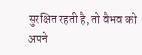सुरक्षित रहती है, तो वैभव को अपने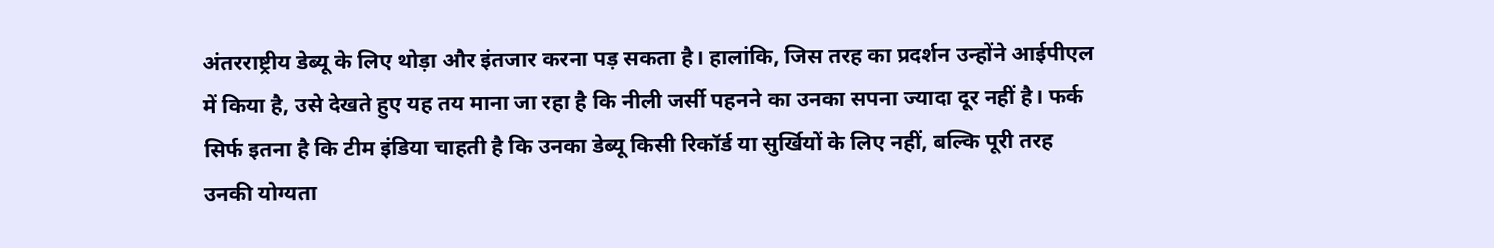अंतरराष्ट्रीय डेब्यू के लिए थोड़ा और इंतजार करना पड़ सकता है। हालांकि, जिस तरह का प्रदर्शन उन्होंने आईपीएल में किया है, उसे देखते हुए यह तय माना जा रहा है कि नीली जर्सी पहनने का उनका सपना ज्यादा दूर नहीं है। फर्क सिर्फ इतना है कि टीम इंडिया चाहती है कि उनका डेब्यू किसी रिकॉर्ड या सुर्खियों के लिए नहीं, बल्कि पूरी तरह उनकी योग्यता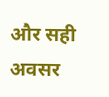और सही अवसर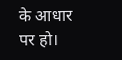के आधार पर हो।